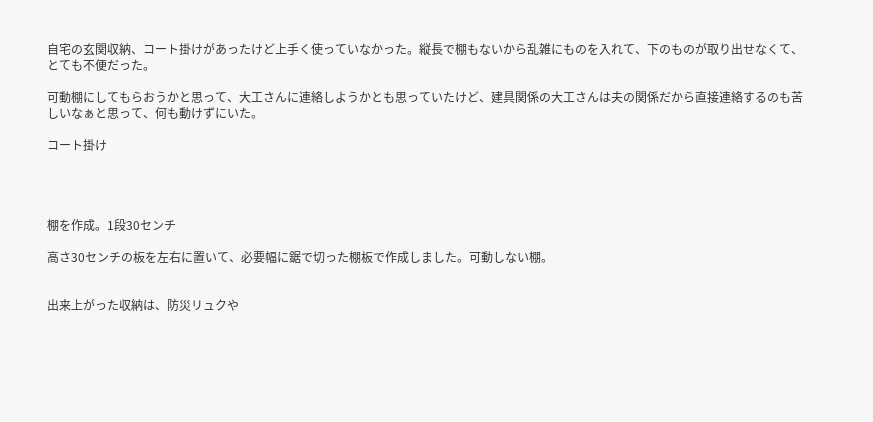自宅の玄関収納、コート掛けがあったけど上手く使っていなかった。縦長で棚もないから乱雑にものを入れて、下のものが取り出せなくて、とても不便だった。

可動棚にしてもらおうかと思って、大工さんに連絡しようかとも思っていたけど、建具関係の大工さんは夫の関係だから直接連絡するのも苦しいなぁと思って、何も動けずにいた。

コート掛け




棚を作成。1段30センチ

高さ30センチの板を左右に置いて、必要幅に鋸で切った棚板で作成しました。可動しない棚。


出来上がった収納は、防災リュクや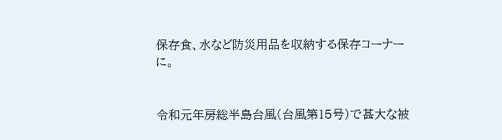保存食、水など防災用品を収納する保存コーナーに。


令和元年房総半島台風(台風第15号)で甚大な被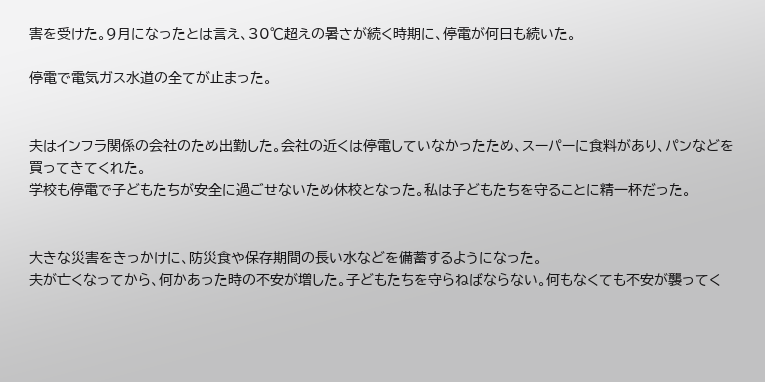害を受けた。9月になったとは言え、30℃超えの暑さが続く時期に、停電が何日も続いた。

停電で電気ガス水道の全てが止まった。


夫はインフラ関係の会社のため出勤した。会社の近くは停電していなかったため、スーパーに食料があり、パンなどを買ってきてくれた。
学校も停電で子どもたちが安全に過ごせないため休校となった。私は子どもたちを守ることに精一杯だった。


大きな災害をきっかけに、防災食や保存期間の長い水などを備蓄するようになった。
夫が亡くなってから、何かあった時の不安が増した。子どもたちを守らねばならない。何もなくても不安が襲ってく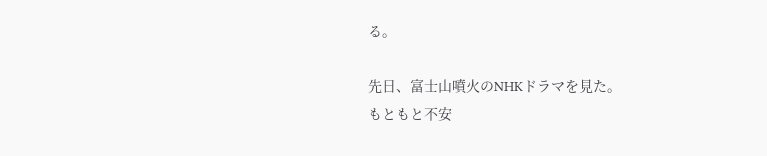る。

先日、富士山噴火のNHKドラマを見た。
もともと不安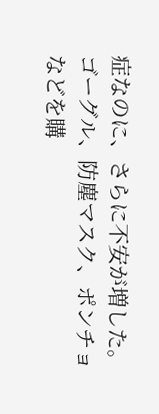症なのに、さらに不安が増した。ゴーグル、防塵マスク、ポンチョなどを購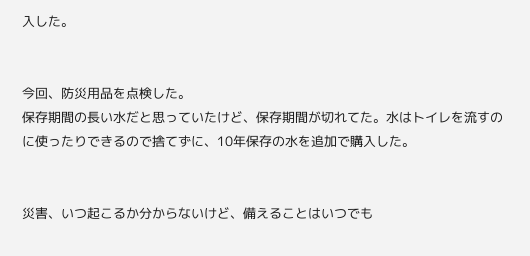入した。


今回、防災用品を点検した。
保存期間の長い水だと思っていたけど、保存期間が切れてた。水はトイレを流すのに使ったりできるので捨てずに、10年保存の水を追加で購入した。


災害、いつ起こるか分からないけど、備えることはいつでも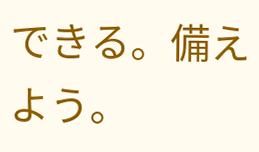できる。備えよう。